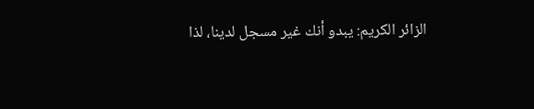الزائر الكريم: يبدو أنك غير مسجل لدينا، لذا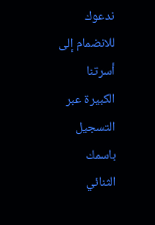ندعوك للانضمام إلى أسرتنا الكبيرة عبر التسجيل باسمك الثنائي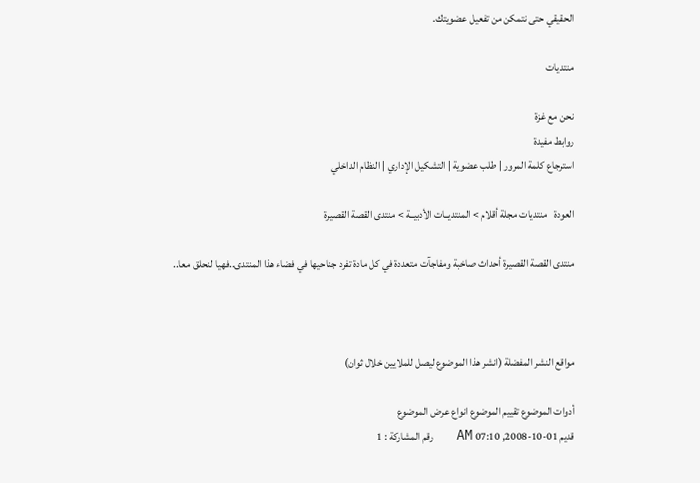الحقيقي حتى نتمكن من تفعيل عضويتك.

منتديات

نحن مع غزة
روابط مفيدة
استرجاع كلمة المرور | طلب عضوية | التشكيل الإداري | النظام الداخلي

العودة   منتديات مجلة أقلام > المنتديــات الأدبيــة > منتدى القصة القصيرة

منتدى القصة القصيرة أحداث صاخبة ومفاجآت متعددة في كل مادة تفرد جناحيها في فضاء هذا المنتدى..فهيا لنحلق معا..



مواقع النشر المفضلة (انشر هذا الموضوع ليصل للملايين خلال ثوان)

أدوات الموضوع تقييم الموضوع انواع عرض الموضوع
قديم 01-10-2008, 07:10 AM   رقم المشاركة : 1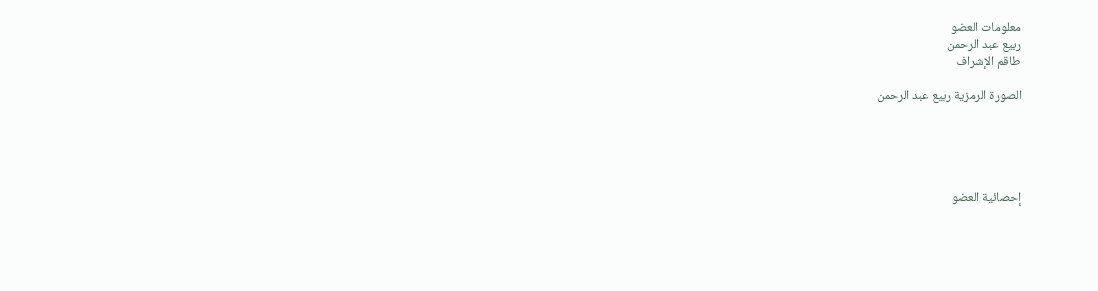معلومات العضو
ربيع عبد الرحمن
طاقم الإشراف

الصورة الرمزية ربيع عبد الرحمن





إحصائية العضو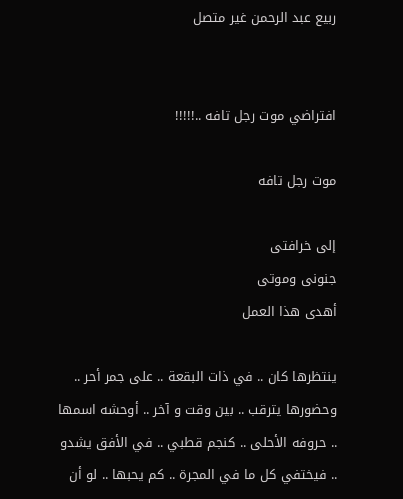ربيع عبد الرحمن غير متصل


افتراضي موت رجل تافه ..!!!!!

موت رجل تافه

إلى خرافتى
جنونى وموتى
أهدى هذا العمل

ينتظرها كان .. في ذات البقعة .. على جمر أحر .. وحضورها يترقب .. بين وقت و آخر .. أوحشه اسمها .. حروفه الأحلى .. كنجم قطبي .. في الأفق يشدو .. فيختفي كل ما في المجرة .. كم يحبها .. لو أن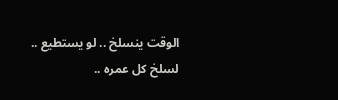الوقت ينسلخ .. لو يستطيع .. لسلخ كل عمره ..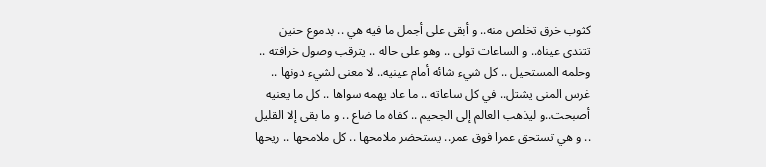كثوب خرق تخلص منه.. و أبقى على أجمل ما فيه هي .. بدموع حنين تتندى عيناه.. و الساعات تولى .. وهو على حاله .. يترقب وصول خرافته .. وحلمه المستحيل .. كل شيء شائه أمام عينيه.. لا معنى لشيء دونها .. غرس المنى يشتل.. في كل ساعاته .. ما عاد يهمه سواها .. كل ما يعنيه أصبحت..و ليذهب العالم إلى الجحيم .. كفاه ما ضاع .. و ما بقى إلا القليل .. و هي تستحق عمرا فوق عمر.. يستحضر ملامحها .. كل ملامحها .. ريحها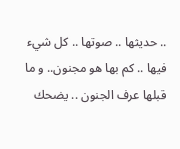.. حديثها .. صوتها .. كل شيء فيها .. كم بها هو مجنون.. و ما قبلها عرف الجنون .. يضحك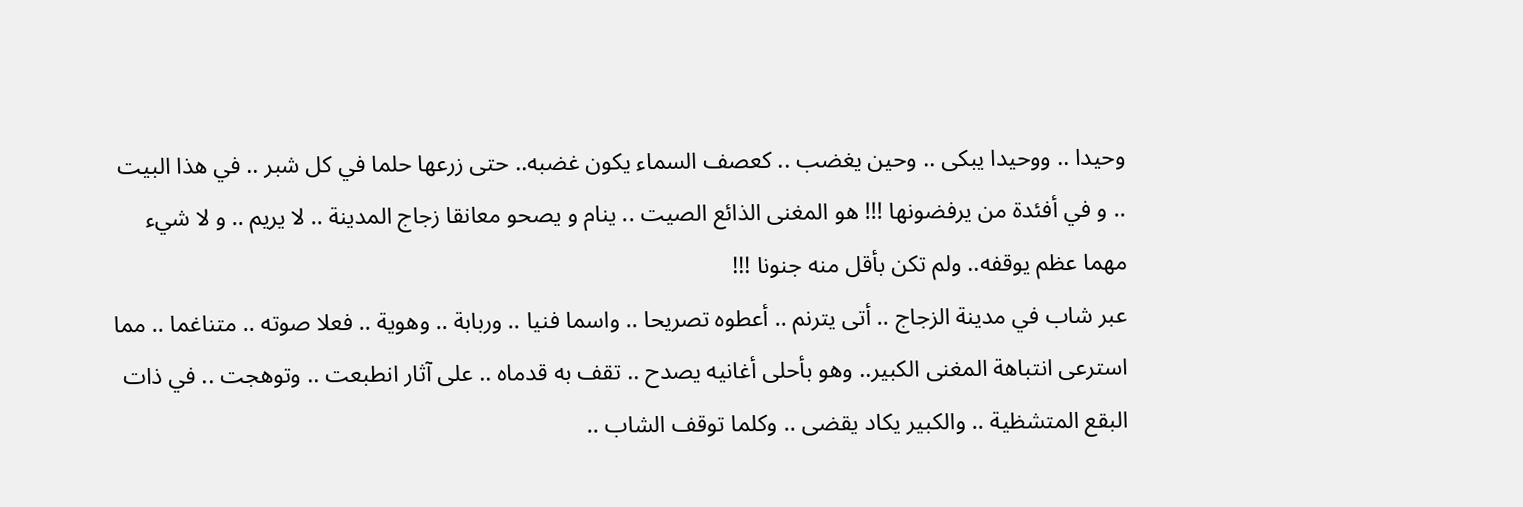وحيدا .. ووحيدا يبكى .. وحين يغضب .. كعصف السماء يكون غضبه.. حتى زرعها حلما في كل شبر .. في هذا البيت .. و في أفئدة من يرفضونها !!! هو المغنى الذائع الصيت .. ينام و يصحو معانقا زجاج المدينة .. لا يريم .. و لا شيء مهما عظم يوقفه.. ولم تكن بأقل منه جنونا !!!
عبر شاب في مدينة الزجاج .. أتى يترنم .. أعطوه تصريحا .. واسما فنيا .. وربابة .. وهوية .. فعلا صوته .. متناغما .. مما استرعى انتباهة المغنى الكبير.. وهو بأحلى أغانيه يصدح .. تقف به قدماه .. على آثار انطبعت .. وتوهجت .. في ذات البقع المتشظية .. والكبير يكاد يقضى .. وكلما توقف الشاب ..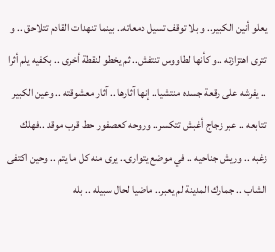يعلو أنين الكبير.. و بلا توقف تسيل دمعاته.. بينما تنهدات القادم تتلاحق .. و تترى اهتزازته ..و كأنها لطاووس تنتفش.. ثم يخطو لنقطة أخرى .. بكفيه يلم أثرا .. يفرشه على رقعة جسده منتشيا.. إنها آثارها .. آثار معشوقته .. وعين الكبير تتابعه .. عبر زجاج أغبش تتكسر.. وروحه كعصفور حط قرب موقد ..فهلك زغبه .. وريش جناحيه .. في موضع يتوارى.. يرى منه كل ما يتم .. وحين اكتفى الشاب .. جمارك المدينة لم يعبر.. ماضيا لحال سبيله .. بله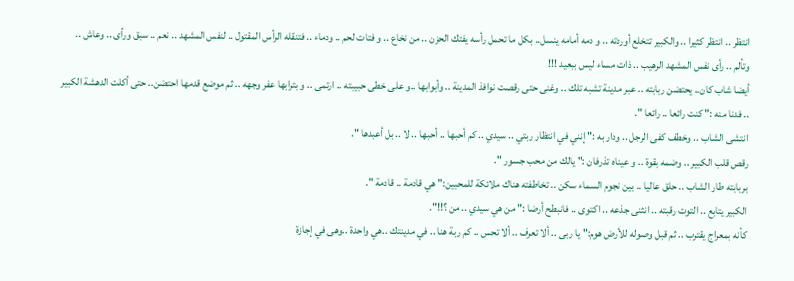انتظر .. انتظر كثيرا .. والكبير تتخلع أوردته .. و دمه أمامه ينسل.. بكل ما تحمل رأسه يفتك الحزن .. من نخاع .. و فتات لحم .. ودماء .. فتنقله الرأس المقتول .. لنفس المشهد .. نعم .. سبق ورأى .. وعاش .. وتألم .. رأى نفس المشهد الرهيب .. ذات مساء ليس ببعيد !!!
أيضا شاب كان.. يحتضن ربابته .. عبر مدينة تشبه تلك .. وغنى حتى رقصت نوافذ المدينة .. وأبوابها ..و على خطى حبيبته .. ارتمى .. و بترابها عفر وجهه .. ثم موضع قدمها احتضن.. حتى أكلت الدهشة الكبير .. فدنا منه :" كنت رائعا .. رائعا ".
انتشى الشاب .. وخطف كفى الرجل .. ودار به :" إنني في انتظار ربتي .. سيدي .. كم أحبها .. أحبها .. لا .. بل أعبدها ".
رقص قلب الكبير .. وضمه بقوة .. و عيناه تذرفان :" يالك من محب جسور ".
بربابته طار الشاب .. حلق عاليا .. بين نجوم السماء سكن .. تخاطفته هناك ملائكة للمحبين:" هي قادمة .. قادمة ".
الكبير يتابع .. التوت رقبته .. انثنى جذعه .. اكتوى .. فانبطح أرضا :" من هي سيدي .. من ؟!!".
كأنه بمعراج يقترب .. ثم قبل وصوله للأرض هوم:" يا ربى .. ألا تعرف .. ألا تحس .. كم ربة هنا .. في مدينتك ..هي واحدة ..وهى في إجازة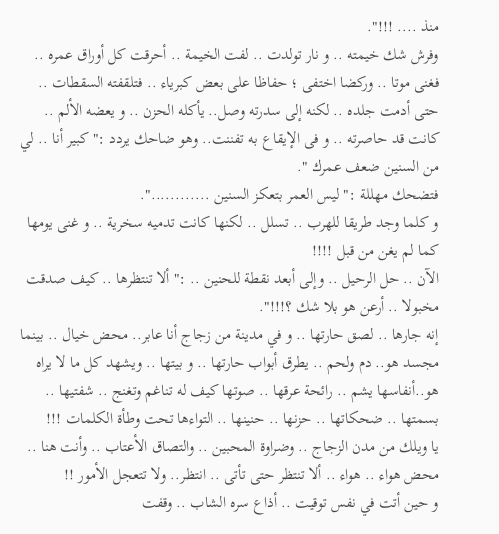منذ .... !!!".
وفرش شك خيمته .. و نار تولدت .. لفت الخيمة .. أحرقت كل أوراق عمره .. فغنى موتا .. وركضا اختفى ؛ حفاظا على بعض كبرياء .. فتلقفته السقطات .. حتى أدمت جلده .. لكنه إلى سدرته وصل.. يأكله الحزن .. و يعضه الألم .. كانت قد حاصرته .. و فى الإيقاع به تفننت.. وهو ضاحك يردد :" كبير أنا .. لي من السنين ضعف عمرك ".
فتضحك مهللة :" ليس العمر بتعكز السنين ............".
و كلما وجد طريقا للهرب .. تسلل .. لكنها كانت تدميه سخرية .. و غنى يومها كما لم يغن من قبل !!!!
الآن .. حل الرحيل .. وإلى أبعد نقطة للحنين .. :" ألا تنتظرها .. كيف صدقت مخبولا .. أرعن هو بلا شك ؟!!!".
إنه جارها .. لصق حارتها .. و في مدينة من زجاج أنا عابر.. محض خيال .. بينما مجسد هو.. دم ولحم .. يطرق أبواب حارتها .. و بيتها .. ويشهد كل ما لا يراه هو..أنفاسها يشم .. رائحة عرقها .. صوتها كيف له تناغم وتغنج .. شفتيها .. بسمتها .. ضحكاتها .. حزنها .. حنينها .. التواءها تحت وطأة الكلمات !!!
يا ويلك من مدن الزجاج .. وضراوة المحبين .. والتصاق الأعتاب .. وأنت هنا .. محض هواء .. هواء .. ألا تنتظر حتى تأتى .. انتظر.. ولا تتعجل الأمور !!
و حين أتت في نفس توقيت .. أذاع سره الشاب .. وقفت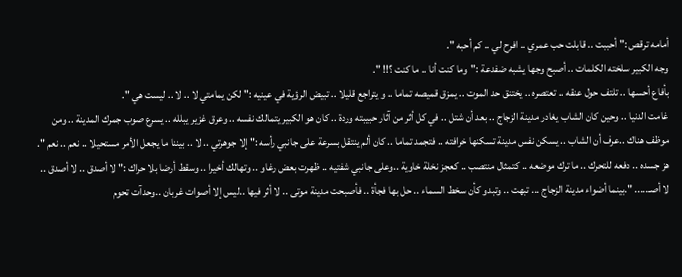أمامه ترقص :" أحببت .. قابلت حب عمري .. افرح لي .. كم أحبه ".
وجه الكبير سلخته الكلمات .. أصبح وجها يشبه ضفدعة :"وما كنت أنا .. ما كنت ؟!! ".
بأفاع أحسها .. تلتف حول عنقه .. تعتصره .. يختنق حد الموت .. يمزق قميصه تماما .. و يتراجع قليلا .. تبيض الرؤية في عينيه :" لكن يمامتي لا .. لا .. ليست هي ".
غامت الدنيا .. وحين كان الشاب يغادر مدينة الزجاج .. بعد أن شتل .. في كل أثر من آثار حبيبته وردة .. كان هو الكبير يتمالك نفسه .. وعرق غزير يبلله .. يسرع صوب جمرك المدينة .. ومن موظف هناك ..عرف أن الشاب .. يسكن نفس مدينة تسكنها خرافته .. فتجمد تماما .. كان ألم ينتقل بسرعة على جانبي رأسه :" إلا جوهرتي .. لا .. بيننا ما يجعل الأمر مستحيلا .. نعم .. نعم ". هز جسده .. دفعه للتحرك .. ما ترك موضعه .. كتمثال منتصب .. كعجز نخلة خاوية ..وعلى جانبي شفتيه .. ظهرت بعض رغاو .. وتهالك أخيرا .. وسقط أرضا بلا حراك :" لا أصدق .. لا أصدق .. لا أصـ..... ".بينما أضواء مدينة الزجاج ... تبهت .. وتبدو كأن سخط السماء .. حل بها فجأة .. فأصبحت مدينة موتى .. لا أثر فيها ..ليس إلا أصوات غربان ..وحدآت تحوم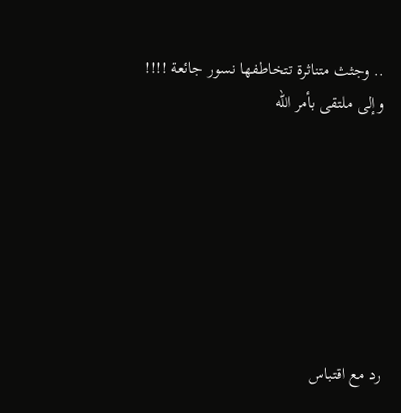.. وجثث متناثرة تتخاطفها نسور جائعة !!!!
وإلى ملتقى بأمر الله







رد مع اقتباس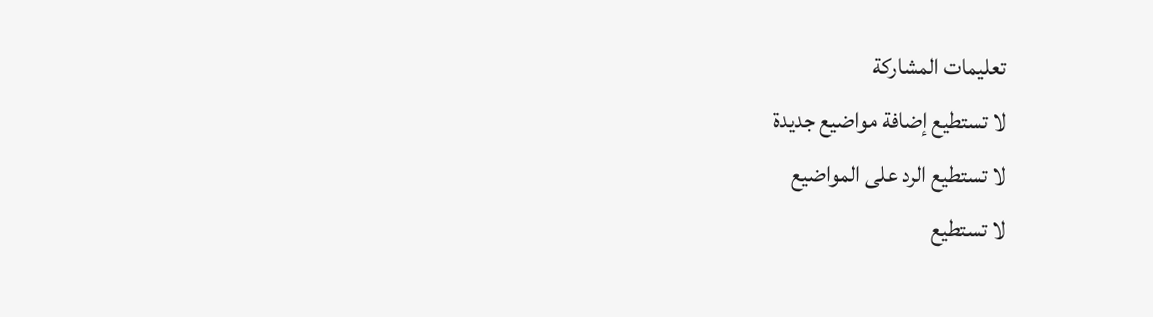تعليمات المشاركة
لا تستطيع إضافة مواضيع جديدة
لا تستطيع الرد على المواضيع
لا تستطيع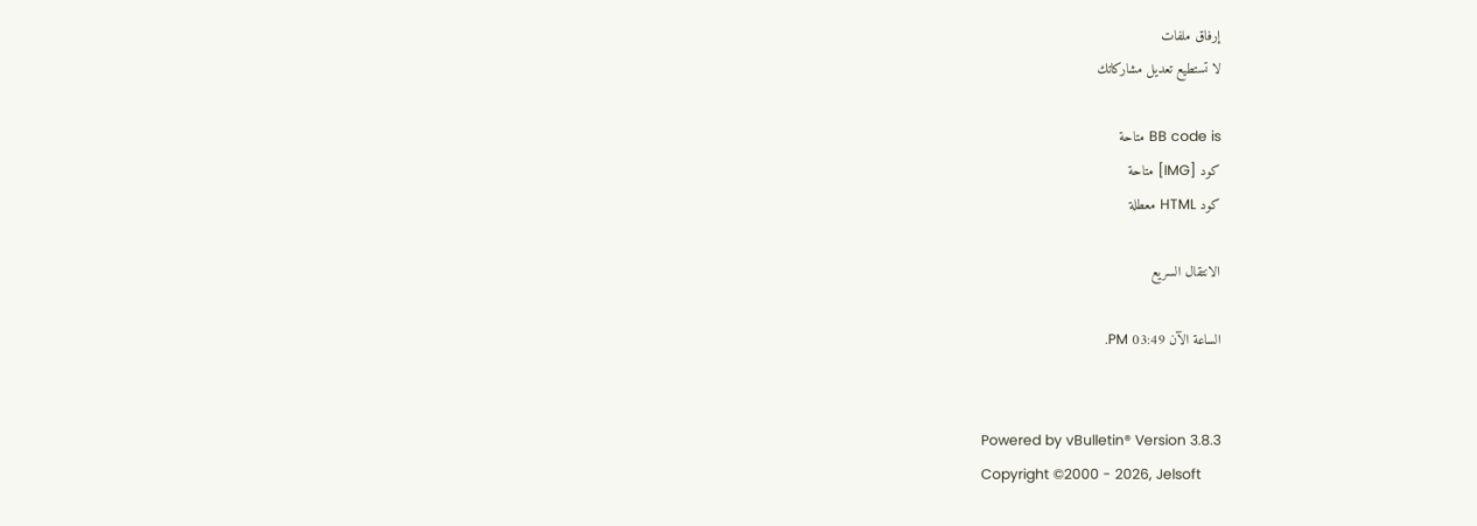إرفاق ملفات
لا تستطيع تعديل مشاركاتك

BB code is متاحة
كود [IMG] متاحة
كود HTML معطلة

الانتقال السريع

الساعة الآن 03:49 PM.


Powered by vBulletin® Version 3.8.3
Copyright ©2000 - 2026, Jelsoft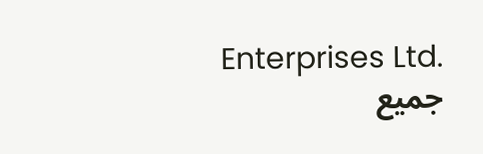Enterprises Ltd.
جميع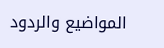المواضيع والردود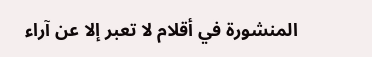المنشورة في أقلام لا تعبر إلا عن آراء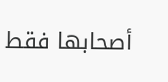أصحابها فقط